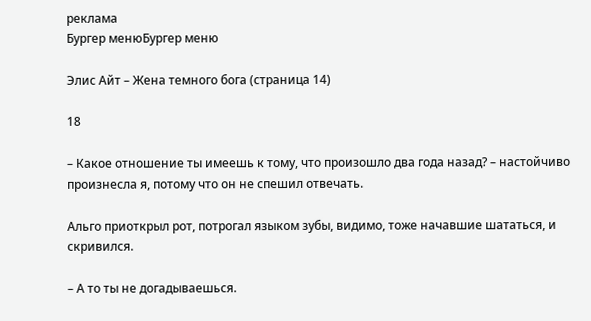реклама
Бургер менюБургер меню

Элис Айт – Жена темного бога (страница 14)

18

– Какое отношение ты имеешь к тому, что произошло два года назад? – настойчиво произнесла я, потому что он не спешил отвечать.

Альго приоткрыл рот, потрогал языком зубы, видимо, тоже начавшие шататься, и скривился.

– А то ты не догадываешься.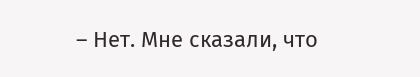– Нет. Мне сказали, что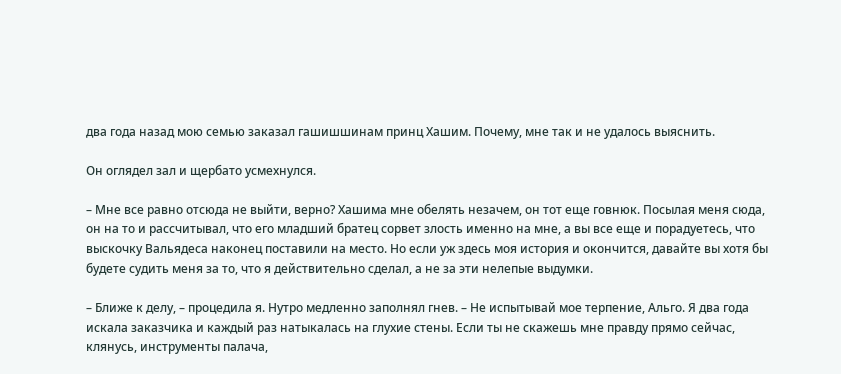два года назад мою семью заказал гашишшинам принц Хашим. Почему, мне так и не удалось выяснить.

Он оглядел зал и щербато усмехнулся.

– Мне все равно отсюда не выйти, верно? Хашима мне обелять незачем, он тот еще говнюк. Посылая меня сюда, он на то и рассчитывал, что его младший братец сорвет злость именно на мне, а вы все еще и порадуетесь, что выскочку Вальядеса наконец поставили на место. Но если уж здесь моя история и окончится, давайте вы хотя бы будете судить меня за то, что я действительно сделал, а не за эти нелепые выдумки.

– Ближе к делу, – процедила я. Нутро медленно заполнял гнев. – Не испытывай мое терпение, Альго. Я два года искала заказчика и каждый раз натыкалась на глухие стены. Если ты не скажешь мне правду прямо сейчас, клянусь, инструменты палача,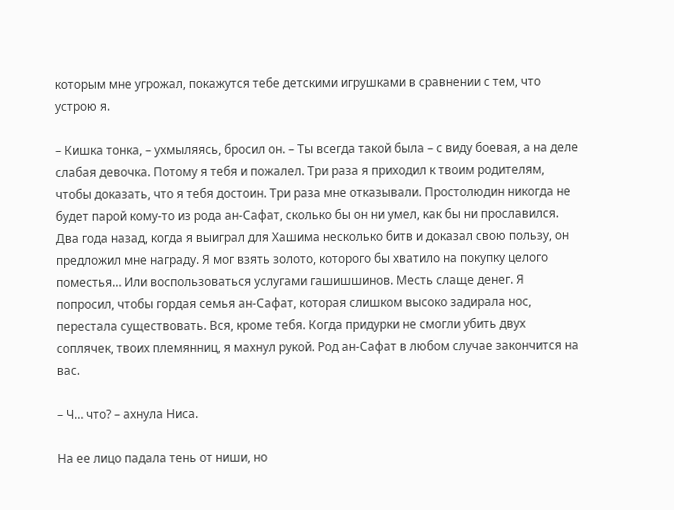которым мне угрожал, покажутся тебе детскими игрушками в сравнении с тем, что устрою я.

– Кишка тонка, – ухмыляясь, бросил он. – Ты всегда такой была – с виду боевая, а на деле слабая девочка. Потому я тебя и пожалел. Три раза я приходил к твоим родителям, чтобы доказать, что я тебя достоин. Три раза мне отказывали. Простолюдин никогда не будет парой кому-то из рода ан-Сафат, сколько бы он ни умел, как бы ни прославился. Два года назад, когда я выиграл для Хашима несколько битв и доказал свою пользу, он предложил мне награду. Я мог взять золото, которого бы хватило на покупку целого поместья… Или воспользоваться услугами гашишшинов. Месть слаще денег. Я попросил, чтобы гордая семья ан-Сафат, которая слишком высоко задирала нос, перестала существовать. Вся, кроме тебя. Когда придурки не смогли убить двух соплячек, твоих племянниц, я махнул рукой. Род ан-Сафат в любом случае закончится на вас.

– Ч… что? – ахнула Ниса.

На ее лицо падала тень от ниши, но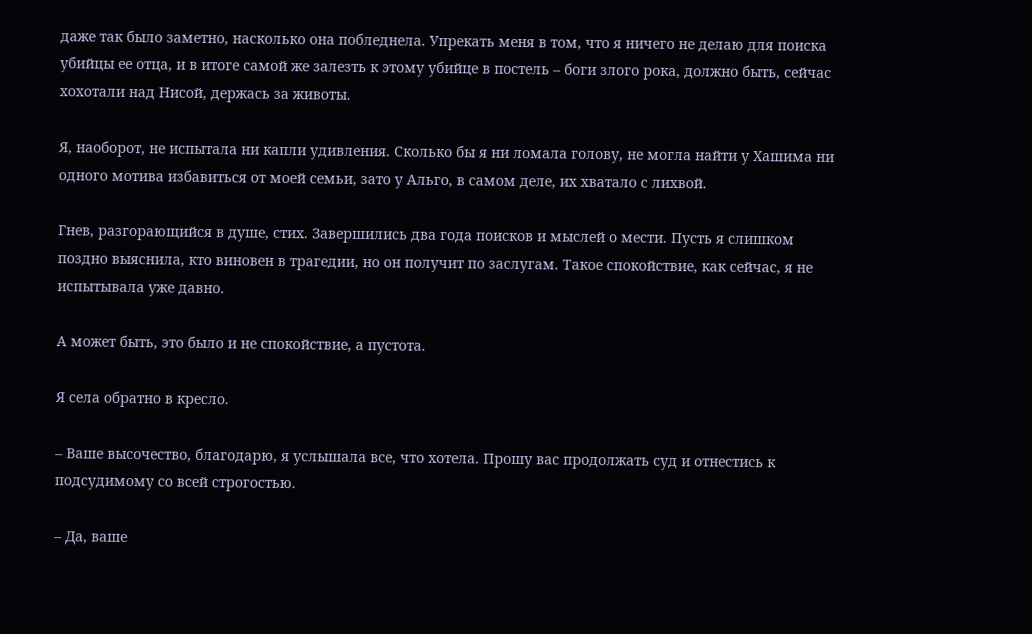даже так было заметно, насколько она побледнела. Упрекать меня в том, что я ничего не делаю для поиска убийцы ее отца, и в итоге самой же залезть к этому убийце в постель – боги злого рока, должно быть, сейчас хохотали над Нисой, держась за животы.

Я, наоборот, не испытала ни капли удивления. Сколько бы я ни ломала голову, не могла найти у Хашима ни одного мотива избавиться от моей семьи, зато у Альго, в самом деле, их хватало с лихвой.

Гнев, разгорающийся в душе, стих. Завершились два года поисков и мыслей о мести. Пусть я слишком поздно выяснила, кто виновен в трагедии, но он получит по заслугам. Такое спокойствие, как сейчас, я не испытывала уже давно.

А может быть, это было и не спокойствие, а пустота.

Я села обратно в кресло.

– Ваше высочество, благодарю, я услышала все, что хотела. Прошу вас продолжать суд и отнестись к подсудимому со всей строгостью.

– Да, ваше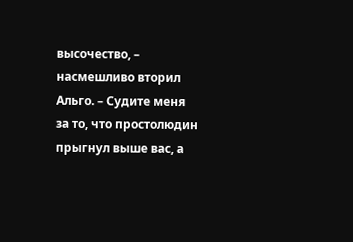высочество, – насмешливо вторил Альго. – Судите меня за то, что простолюдин прыгнул выше вас, а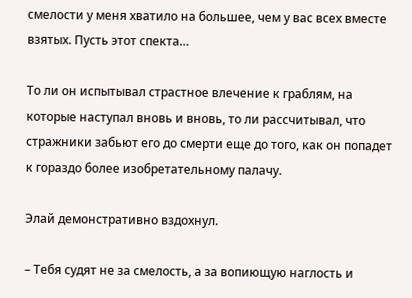смелости у меня хватило на большее, чем у вас всех вместе взятых. Пусть этот спекта…

То ли он испытывал страстное влечение к граблям, на которые наступал вновь и вновь, то ли рассчитывал, что стражники забьют его до смерти еще до того, как он попадет к гораздо более изобретательному палачу.

Элай демонстративно вздохнул.

– Тебя судят не за смелость, а за вопиющую наглость и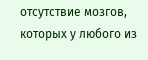отсутствие мозгов, которых у любого из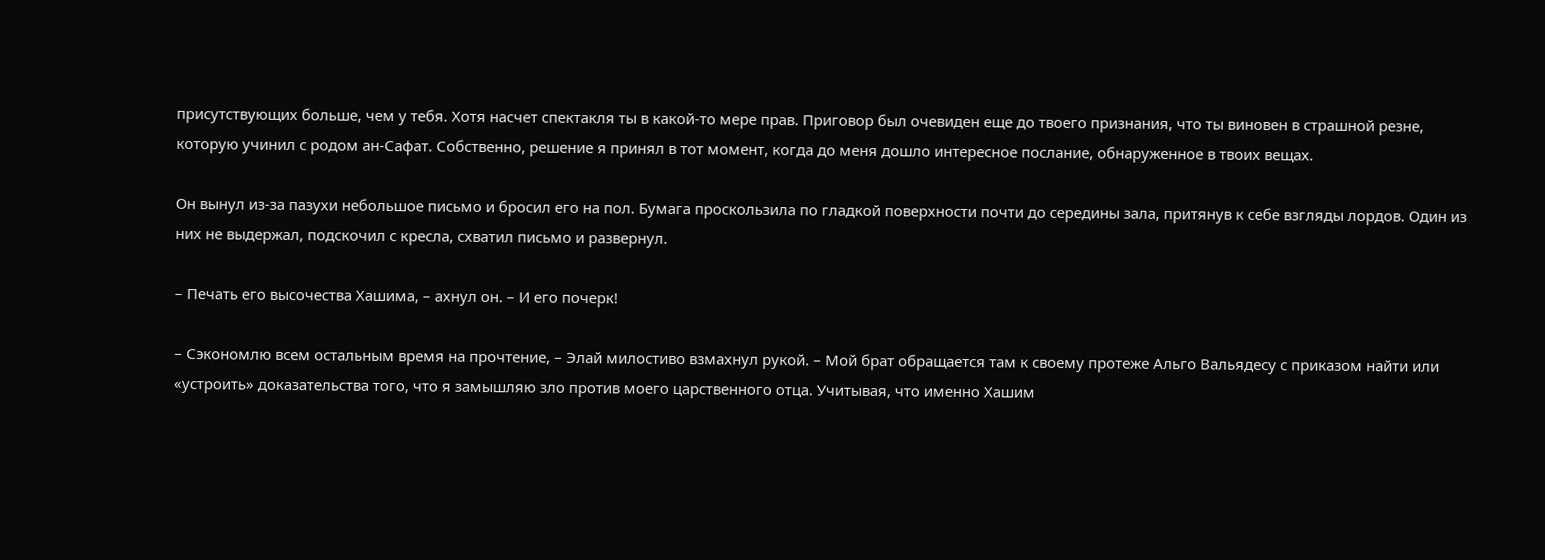присутствующих больше, чем у тебя. Хотя насчет спектакля ты в какой-то мере прав. Приговор был очевиден еще до твоего признания, что ты виновен в страшной резне, которую учинил с родом ан-Сафат. Собственно, решение я принял в тот момент, когда до меня дошло интересное послание, обнаруженное в твоих вещах.

Он вынул из-за пазухи небольшое письмо и бросил его на пол. Бумага проскользила по гладкой поверхности почти до середины зала, притянув к себе взгляды лордов. Один из них не выдержал, подскочил с кресла, схватил письмо и развернул.

– Печать его высочества Хашима, – ахнул он. – И его почерк!

– Сэкономлю всем остальным время на прочтение, – Элай милостиво взмахнул рукой. – Мой брат обращается там к своему протеже Альго Вальядесу с приказом найти или «устроить» доказательства того, что я замышляю зло против моего царственного отца. Учитывая, что именно Хашим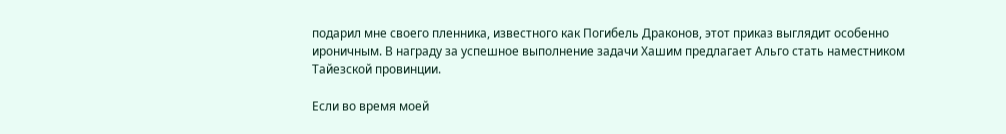подарил мне своего пленника, известного как Погибель Драконов, этот приказ выглядит особенно ироничным. В награду за успешное выполнение задачи Хашим предлагает Альго стать наместником Тайезской провинции.

Если во время моей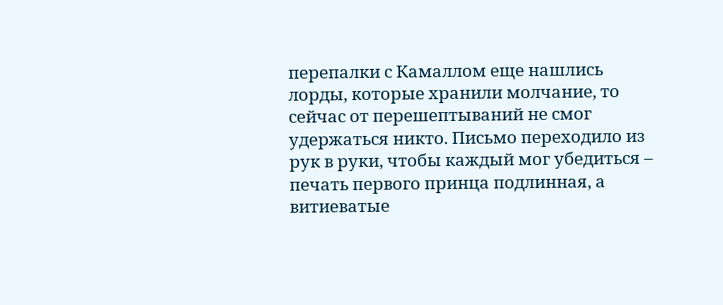перепалки с Камаллом еще нашлись лорды, которые хранили молчание, то сейчас от перешептываний не смог удержаться никто. Письмо переходило из рук в руки, чтобы каждый мог убедиться – печать первого принца подлинная, а витиеватые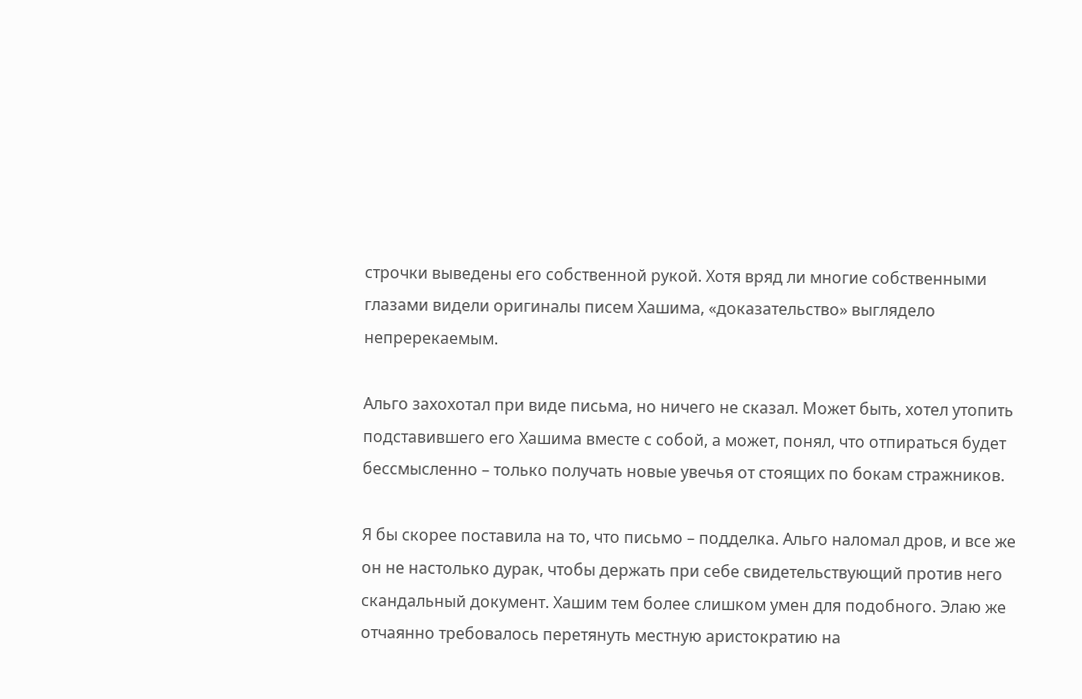строчки выведены его собственной рукой. Хотя вряд ли многие собственными глазами видели оригиналы писем Хашима, «доказательство» выглядело непререкаемым.

Альго захохотал при виде письма, но ничего не сказал. Может быть, хотел утопить подставившего его Хашима вместе с собой, а может, понял, что отпираться будет бессмысленно – только получать новые увечья от стоящих по бокам стражников.

Я бы скорее поставила на то, что письмо – подделка. Альго наломал дров, и все же он не настолько дурак, чтобы держать при себе свидетельствующий против него скандальный документ. Хашим тем более слишком умен для подобного. Элаю же отчаянно требовалось перетянуть местную аристократию на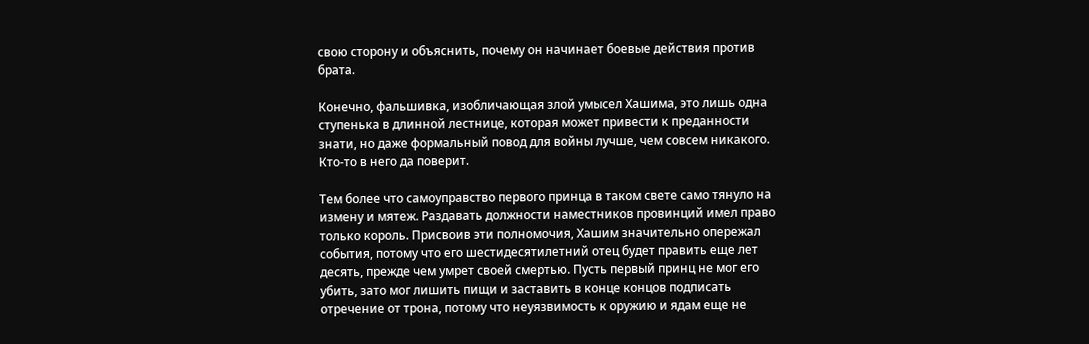свою сторону и объяснить, почему он начинает боевые действия против брата.

Конечно, фальшивка, изобличающая злой умысел Хашима, это лишь одна ступенька в длинной лестнице, которая может привести к преданности знати, но даже формальный повод для войны лучше, чем совсем никакого. Кто-то в него да поверит.

Тем более что самоуправство первого принца в таком свете само тянуло на измену и мятеж. Раздавать должности наместников провинций имел право только король. Присвоив эти полномочия, Хашим значительно опережал события, потому что его шестидесятилетний отец будет править еще лет десять, прежде чем умрет своей смертью. Пусть первый принц не мог его убить, зато мог лишить пищи и заставить в конце концов подписать отречение от трона, потому что неуязвимость к оружию и ядам еще не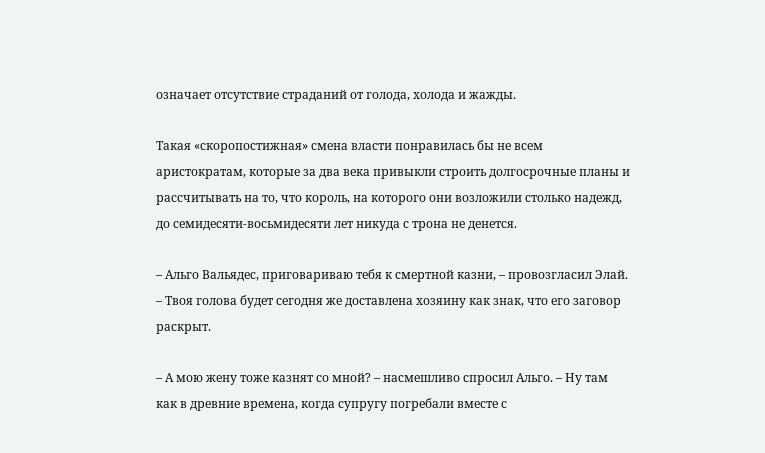означает отсутствие страданий от голода, холода и жажды.

Такая «скоропостижная» смена власти понравилась бы не всем аристократам, которые за два века привыкли строить долгосрочные планы и рассчитывать на то, что король, на которого они возложили столько надежд, до семидесяти-восьмидесяти лет никуда с трона не денется.

– Альго Вальядес, приговариваю тебя к смертной казни, – провозгласил Элай. – Твоя голова будет сегодня же доставлена хозяину как знак, что его заговор раскрыт.

– А мою жену тоже казнят со мной? – насмешливо спросил Альго. – Ну там как в древние времена, когда супругу погребали вместе с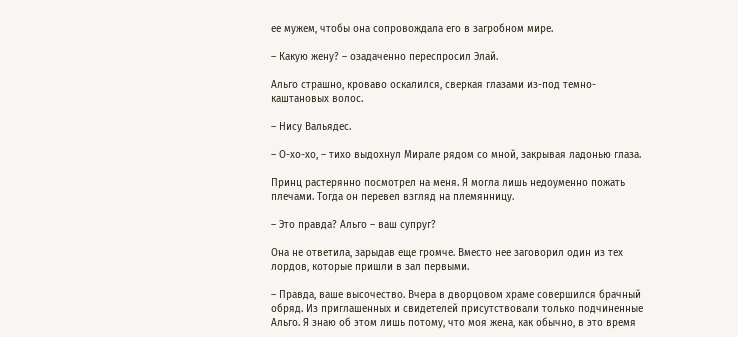ее мужем, чтобы она сопровождала его в загробном мире.

– Какую жену? – озадаченно переспросил Элай.

Альго страшно, кроваво оскалился, сверкая глазами из-под темно-каштановых волос.

– Нису Вальядес.

– О-хо-хо, – тихо выдохнул Мирале рядом со мной, закрывая ладонью глаза.

Принц растерянно посмотрел на меня. Я могла лишь недоуменно пожать плечами. Тогда он перевел взгляд на племянницу.

– Это правда? Альго – ваш супруг?

Она не ответила, зарыдав еще громче. Вместо нее заговорил один из тех лордов, которые пришли в зал первыми.

– Правда, ваше высочество. Вчера в дворцовом храме совершился брачный обряд. Из приглашенных и свидетелей присутствовали только подчиненные Альго. Я знаю об этом лишь потому, что моя жена, как обычно, в это время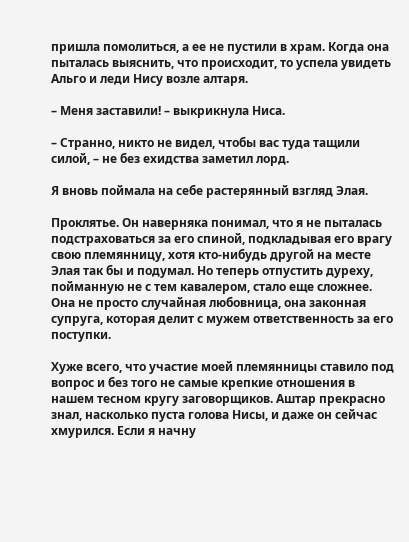пришла помолиться, а ее не пустили в храм. Когда она пыталась выяснить, что происходит, то успела увидеть Альго и леди Нису возле алтаря.

– Меня заставили! – выкрикнула Ниса.

– Странно, никто не видел, чтобы вас туда тащили силой, – не без ехидства заметил лорд.

Я вновь поймала на себе растерянный взгляд Элая.

Проклятье. Он наверняка понимал, что я не пыталась подстраховаться за его спиной, подкладывая его врагу свою племянницу, хотя кто-нибудь другой на месте Элая так бы и подумал. Но теперь отпустить дуреху, пойманную не с тем кавалером, стало еще сложнее. Она не просто случайная любовница, она законная супруга, которая делит с мужем ответственность за его поступки.

Хуже всего, что участие моей племянницы ставило под вопрос и без того не самые крепкие отношения в нашем тесном кругу заговорщиков. Аштар прекрасно знал, насколько пуста голова Нисы, и даже он сейчас хмурился. Если я начну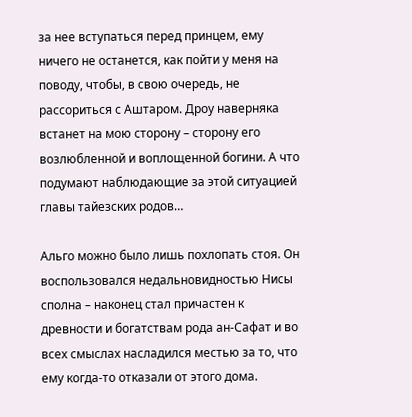за нее вступаться перед принцем, ему ничего не останется, как пойти у меня на поводу, чтобы, в свою очередь, не рассориться с Аштаром. Дроу наверняка встанет на мою сторону – сторону его возлюбленной и воплощенной богини. А что подумают наблюдающие за этой ситуацией главы тайезских родов…

Альго можно было лишь похлопать стоя. Он воспользовался недальновидностью Нисы сполна – наконец стал причастен к древности и богатствам рода ан-Сафат и во всех смыслах насладился местью за то, что ему когда-то отказали от этого дома.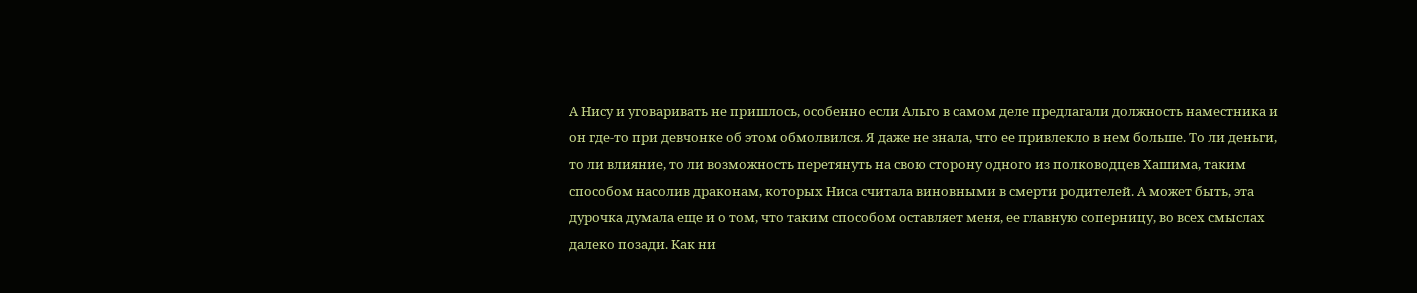А Нису и уговаривать не пришлось, особенно если Альго в самом деле предлагали должность наместника и он где-то при девчонке об этом обмолвился. Я даже не знала, что ее привлекло в нем больше. То ли деньги, то ли влияние, то ли возможность перетянуть на свою сторону одного из полководцев Хашима, таким способом насолив драконам, которых Ниса считала виновными в смерти родителей. А может быть, эта дурочка думала еще и о том, что таким способом оставляет меня, ее главную соперницу, во всех смыслах далеко позади. Как ни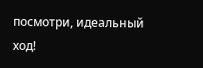посмотри, идеальный ход!